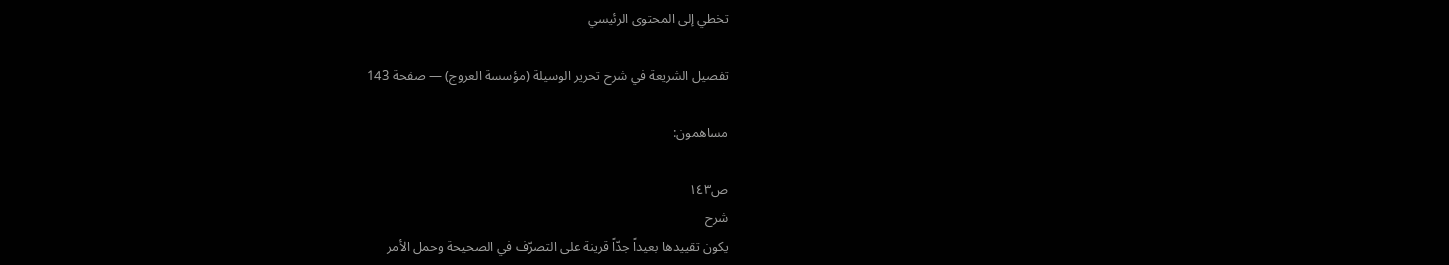تخطي إلى المحتوى الرئيسي

تفصيل الشريعة في شرح تحرير الوسيلة (مؤسسة العروج) — صفحة 143

مساهمون:

ص١٤٣
شرح
يكون تقييدها بعيداً جدّاً قرينة على التصرّف في الصحيحة وحمل الأمر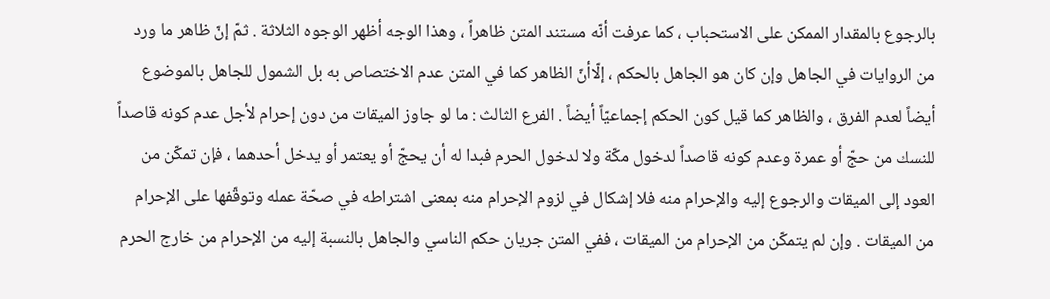بالرجوع بالمقدار الممكن على الاستحباب ، كما عرفت أنّه مستند المتن ظاهراً ، وهذا الوجه أظهر الوجوه الثلاثة . ثمّ إنّ ظاهر ما ورد من الروايات في الجاهل وإن كان هو الجاهل بالحكم ، إلّاأنّ الظاهر كما في المتن عدم الاختصاص به بل الشمول للجاهل بالموضوع أيضاً لعدم الفرق ، والظاهر كما قيل كون الحكم إجماعيّاً أيضاً . الفرع الثالث : ما لو جاوز الميقات من دون إحرام لأجل عدم كونه قاصداً للنسك من حجّ أو عمرة وعدم كونه قاصداً لدخول مكّة ولا لدخول الحرم فبدا له أن يحجّ أو يعتمر أو يدخل أحدهما ، فإن تمكّن من العود إلى الميقات والرجوع إليه والإحرام منه فلا إشكال في لزوم الإحرام منه بمعنى اشتراطه في صحّة عمله وتوقّفها على الإحرام من الميقات . وإن لم يتمكّن من الإحرام من الميقات ، ففي المتن جريان حكم الناسي والجاهل بالنسبة إليه من الإحرام من خارج الحرم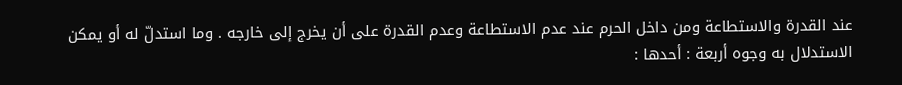عند القدرة والاستطاعة ومن داخل الحرم عند عدم الاستطاعة وعدم القدرة على أن يخرج إلى خارجه . وما استدلّ له أو يمكن الاستدلال به وجوه أربعة : أحدها :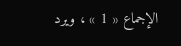الإجماع « 1 » ، ويرد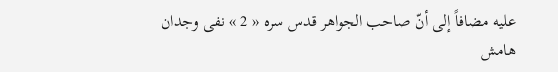عليه مضافاً إلى أنّ صاحب الجواهر قدس سره « 2 » نفى وجدان
هامش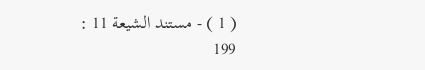( 1 ) - مستند الشيعة 11 : 199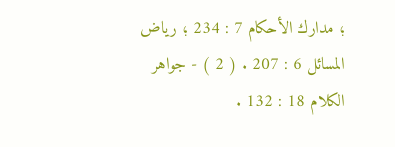؛ مدارك الأحكام 7 : 234 ؛ رياض المسائل 6 : 207 . ( 2 ) - جواهر الكلام 18 : 132 .